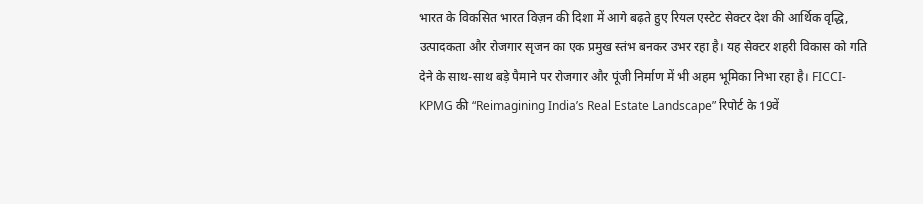भारत के विकसित भारत विज़न की दिशा में आगे बढ़ते हुए रियल एस्टेट सेक्टर देश की आर्थिक वृद्धि, उत्पादकता और रोजगार सृजन का एक प्रमुख स्तंभ बनकर उभर रहा है। यह सेक्टर शहरी विकास को गति देने के साथ-साथ बड़े पैमाने पर रोजगार और पूंजी निर्माण में भी अहम भूमिका निभा रहा है। FICCI-KPMG की “Reimagining India’s Real Estate Landscape” रिपोर्ट के 19वें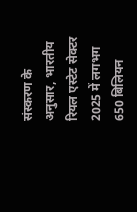संस्करण के अनुसार, भारतीय रियल एस्टेट सेक्टर 2025 में लगभग 650 बिलियन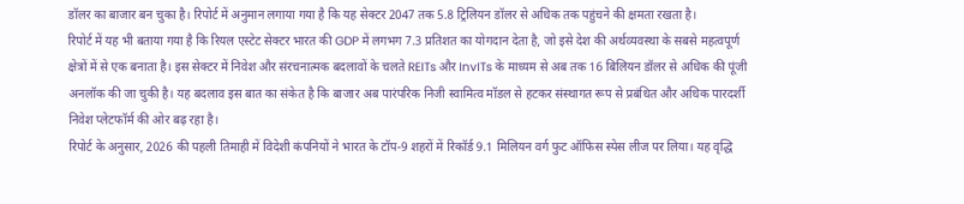डॉलर का बाजार बन चुका है। रिपोर्ट में अनुमान लगाया गया है कि यह सेक्टर 2047 तक 5.8 ट्रिलियन डॉलर से अधिक तक पहुंचने की क्षमता रखता है।
रिपोर्ट में यह भी बताया गया है कि रियल एस्टेट सेक्टर भारत की GDP में लगभग 7.3 प्रतिशत का योगदान देता है, जो इसे देश की अर्थव्यवस्था के सबसे महत्वपूर्ण क्षेत्रों में से एक बनाता है। इस सेक्टर में निवेश और संरचनात्मक बदलावों के चलते REITs और InvITs के माध्यम से अब तक 16 बिलियन डॉलर से अधिक की पूंजी अनलॉक की जा चुकी है। यह बदलाव इस बात का संकेत है कि बाजार अब पारंपरिक निजी स्वामित्व मॉडल से हटकर संस्थागत रूप से प्रबंधित और अधिक पारदर्शी निवेश प्लेटफॉर्म की ओर बढ़ रहा है।
रिपोर्ट के अनुसार, 2026 की पहली तिमाही में विदेशी कंपनियों ने भारत के टॉप-9 शहरों में रिकॉर्ड 9.1 मिलियन वर्ग फुट ऑफिस स्पेस लीज पर लिया। यह वृद्धि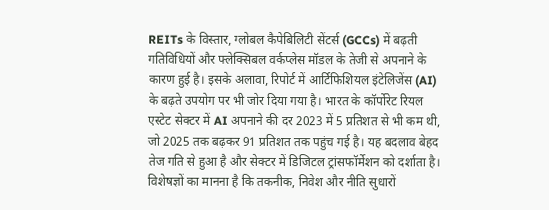REITs के विस्तार, ग्लोबल कैपेबिलिटी सेंटर्स (GCCs) में बढ़ती गतिविधियों और फ्लेक्सिबल वर्कप्लेस मॉडल के तेजी से अपनाने के कारण हुई है। इसके अलावा, रिपोर्ट में आर्टिफिशियल इंटेलिजेंस (AI) के बढ़ते उपयोग पर भी जोर दिया गया है। भारत के कॉर्पोरेट रियल एस्टेट सेक्टर में AI अपनाने की दर 2023 में 5 प्रतिशत से भी कम थी, जो 2025 तक बढ़कर 91 प्रतिशत तक पहुंच गई है। यह बदलाव बेहद तेज गति से हुआ है और सेक्टर में डिजिटल ट्रांसफॉर्मेशन को दर्शाता है। विशेषज्ञों का मानना है कि तकनीक, निवेश और नीति सुधारों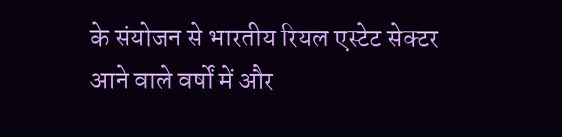के संयोजन से भारतीय रियल एस्टेट सेक्टर आने वाले वर्षों में और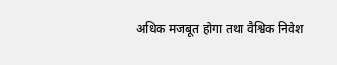अधिक मजबूत होगा तथा वैश्विक निवेश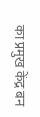का प्रमुख केंद्र बन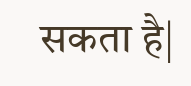सकता है|